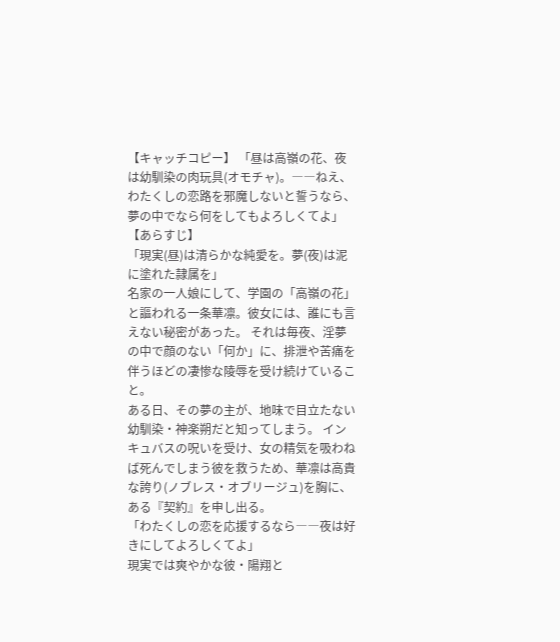【キャッチコピー】 「昼は高嶺の花、夜は幼馴染の肉玩具(オモチャ)。――ねえ、わたくしの恋路を邪魔しないと誓うなら、夢の中でなら何をしてもよろしくてよ」
【あらすじ】
「現実(昼)は清らかな純愛を。夢(夜)は泥に塗れた隷属を」
名家の一人娘にして、学園の「高嶺の花」と謳われる一条華凛。彼女には、誰にも言えない秘密があった。 それは毎夜、淫夢の中で顔のない「何か」に、排泄や苦痛を伴うほどの凄惨な陵辱を受け続けていること。
ある日、その夢の主が、地味で目立たない幼馴染・神楽朔だと知ってしまう。 インキュバスの呪いを受け、女の精気を吸わねば死んでしまう彼を救うため、華凛は高貴な誇り(ノブレス・オブリージュ)を胸に、ある『契約』を申し出る。
「わたくしの恋を応援するなら――夜は好きにしてよろしくてよ」
現実では爽やかな彼・陽翔と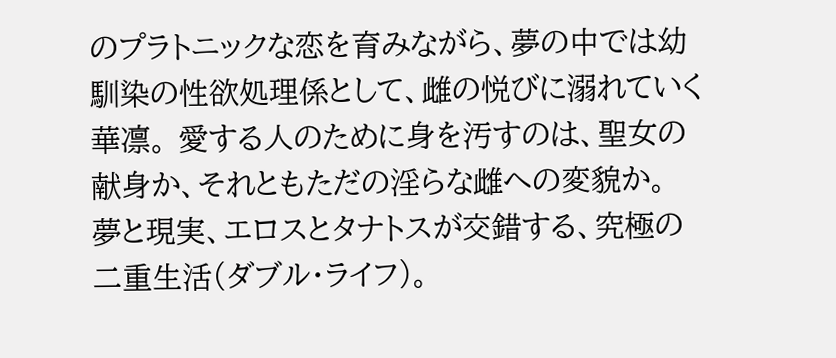のプラトニックな恋を育みながら、夢の中では幼馴染の性欲処理係として、雌の悦びに溺れていく華凛。 愛する人のために身を汚すのは、聖女の献身か、それともただの淫らな雌への変貌か。
夢と現実、エロスとタナトスが交錯する、究極の二重生活(ダブル・ライフ)。